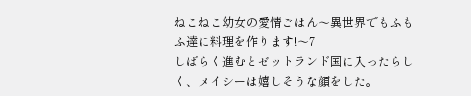ねこねこ幼女の愛情ごはん〜異世界でもふもふ達に料理を作ります!〜7
しばらく進むとゼットランド国に入ったらしく、メイシーは嬉しそうな顔をした。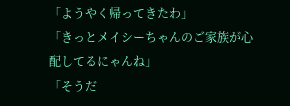「ようやく帰ってきたわ」
「きっとメイシーちゃんのご家族が心配してるにゃんね」
「そうだ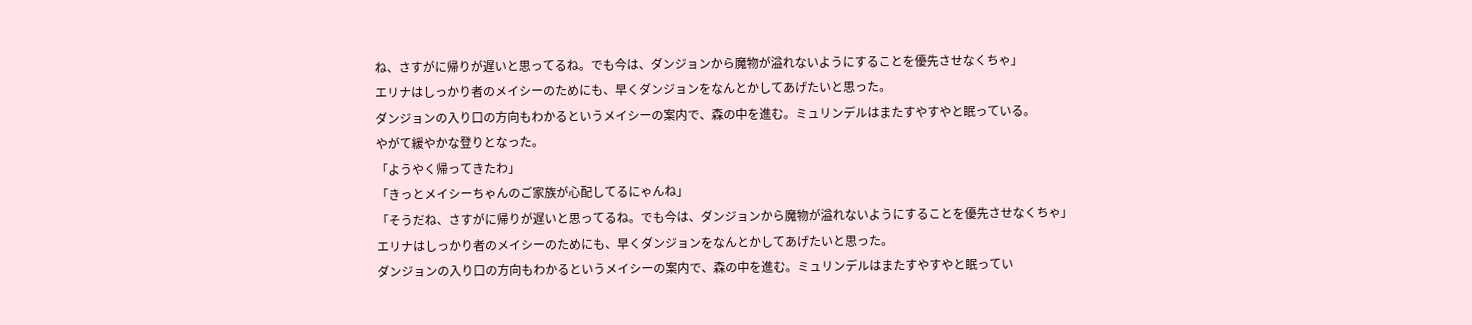ね、さすがに帰りが遅いと思ってるね。でも今は、ダンジョンから魔物が溢れないようにすることを優先させなくちゃ」
エリナはしっかり者のメイシーのためにも、早くダンジョンをなんとかしてあげたいと思った。
ダンジョンの入り口の方向もわかるというメイシーの案内で、森の中を進む。ミュリンデルはまたすやすやと眠っている。
やがて緩やかな登りとなった。
「ようやく帰ってきたわ」
「きっとメイシーちゃんのご家族が心配してるにゃんね」
「そうだね、さすがに帰りが遅いと思ってるね。でも今は、ダンジョンから魔物が溢れないようにすることを優先させなくちゃ」
エリナはしっかり者のメイシーのためにも、早くダンジョンをなんとかしてあげたいと思った。
ダンジョンの入り口の方向もわかるというメイシーの案内で、森の中を進む。ミュリンデルはまたすやすやと眠ってい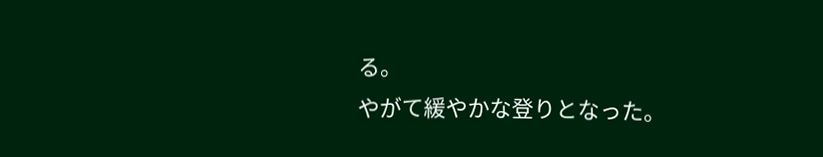る。
やがて緩やかな登りとなった。